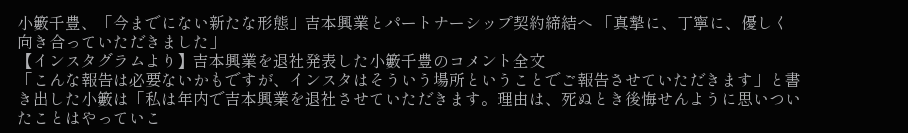小籔千豊、「今までにない新たな形態」吉本興業とパートナーシップ契約締結へ 「真摯に、丁寧に、優しく向き合っていただきました」
【インスタグラムより】吉本興業を退社発表した小籔千豊のコメント全文
「こんな報告は必要ないかもですが、インスタはそういう場所ということでご報告させていただきます」と書き出した小籔は「私は年内で吉本興業を退社させていただきます。理由は、死ぬとき後悔せんように思いついたことはやっていこ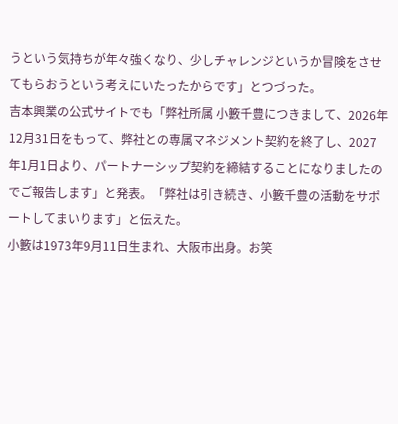うという気持ちが年々強くなり、少しチャレンジというか冒険をさせてもらおうという考えにいたったからです」とつづった。
吉本興業の公式サイトでも「弊社所属 小籔千豊につきまして、2026年12月31日をもって、弊社との専属マネジメント契約を終了し、2027年1月1日より、パートナーシップ契約を締結することになりましたのでご報告します」と発表。「弊社は引き続き、小籔千豊の活動をサポートしてまいります」と伝えた。
小籔は1973年9月11日生まれ、大阪市出身。お笑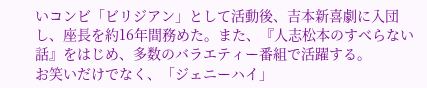いコンビ「ビリジアン」として活動後、吉本新喜劇に入団し、座長を約16年間務めた。また、『人志松本のすべらない話』をはじめ、多数のバラエティー番組で活躍する。
お笑いだけでなく、「ジェニーハイ」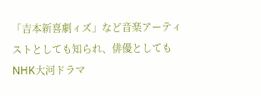「吉本新喜劇ィズ」など音楽アーティストとしても知られ、俳優としてもNHK大河ドラマ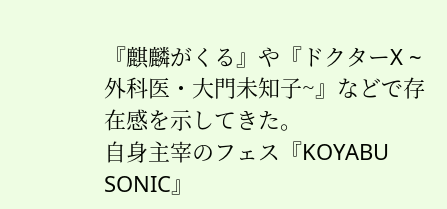『麒麟がくる』や『ドクターX ~外科医・大門未知子~』などで存在感を示してきた。
自身主宰のフェス『KOYABU SONIC』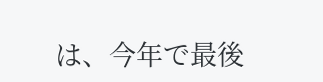は、今年で最後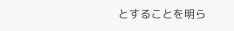とすることを明ら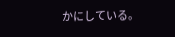かにしている。